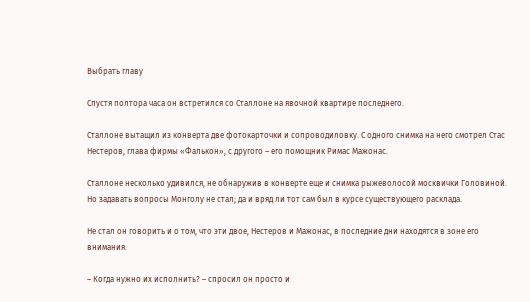Выбрать главу

Спустя полтора часа он встретился со Сталлоне на явочной квартире последнего.

Сталлоне вытащил из конверта две фотокарточки и сопроводиловку. С одного снимка на него смотрел Стас Нестеров, глава фирмы «Фалькон», с другого – его помощник Римас Мажонас.

Сталлоне несколько удивился, не обнаружив в конверте еще и снимка рыжеволосой москвички Головиной. Но задавать вопросы Монголу не стал; да и вряд ли тот сам был в курсе существующего расклада.

Не стал он говорить и о том, что эти двое, Нестеров и Мажонас, в последние дни находятся в зоне его внимания.

– Когда нужно их исполнить? – спросил он просто и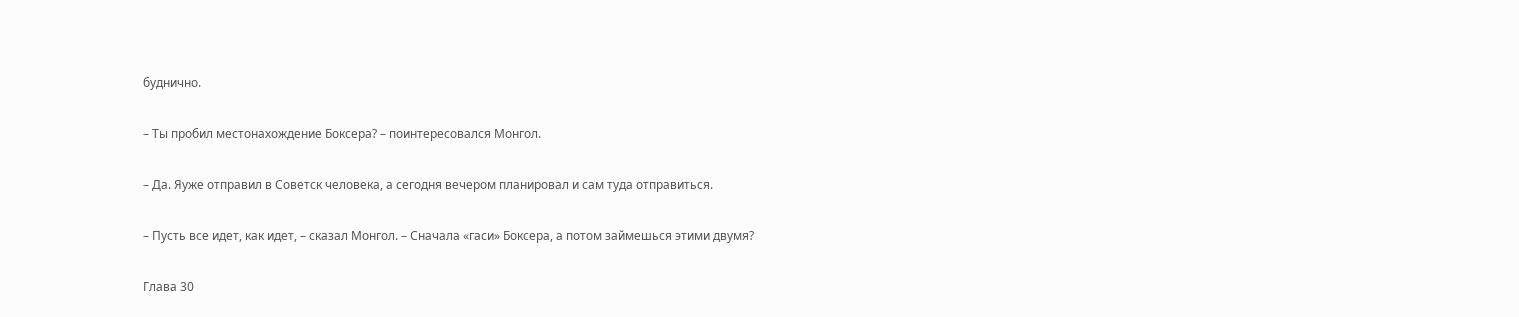буднично.

– Ты пробил местонахождение Боксера? – поинтересовался Монгол.

– Да. Яуже отправил в Советск человека, а сегодня вечером планировал и сам туда отправиться.

– Пусть все идет, как идет, – сказал Монгол. – Сначала «гаси» Боксера, а потом займешься этими двумя?

Глава 30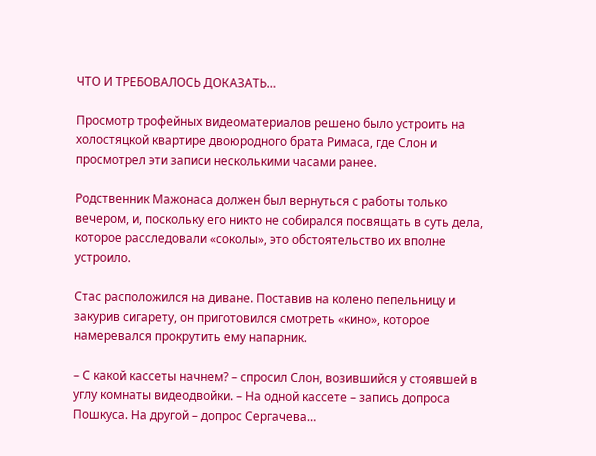ЧТО И ТРЕБОВАЛОСЬ ДОКАЗАТЬ…

Просмотр трофейных видеоматериалов решено было устроить на холостяцкой квартире двоюродного брата Римаса, где Слон и просмотрел эти записи несколькими часами ранее.

Родственник Мажонаса должен был вернуться с работы только вечером, и, поскольку его никто не собирался посвящать в суть дела, которое расследовали «соколы», это обстоятельство их вполне устроило.

Стас расположился на диване. Поставив на колено пепельницу и закурив сигарету, он приготовился смотреть «кино», которое намеревался прокрутить ему напарник.

– С какой кассеты начнем? – спросил Слон, возившийся у стоявшей в углу комнаты видеодвойки. – На одной кассете – запись допроса Пошкуса. На другой – допрос Сергачева…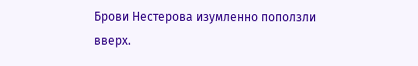Брови Нестерова изумленно поползли вверх.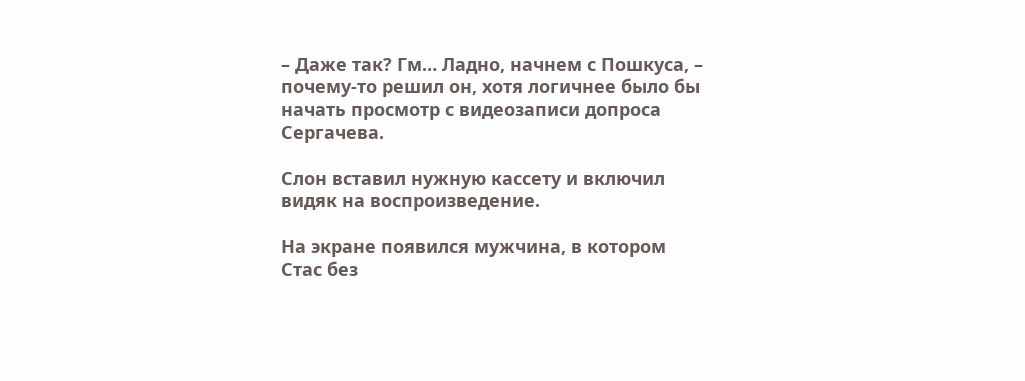– Даже так? Гм… Ладно, начнем с Пошкуса, – почему-то решил он, хотя логичнее было бы начать просмотр с видеозаписи допроса Сергачева.

Слон вставил нужную кассету и включил видяк на воспроизведение.

На экране появился мужчина, в котором Стас без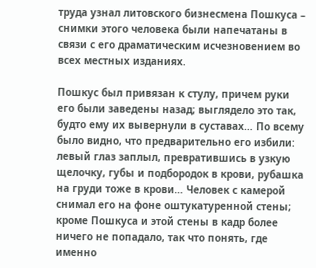труда узнал литовского бизнесмена Пошкуса – снимки этого человека были напечатаны в связи с его драматическим исчезновением во всех местных изданиях.

Пошкус был привязан к стулу, причем руки его были заведены назад; выглядело это так, будто ему их вывернули в суставах… По всему было видно, что предварительно его избили: левый глаз заплыл, превратившись в узкую щелочку, губы и подбородок в крови, рубашка на груди тоже в крови… Человек с камерой снимал его на фоне оштукатуренной стены; кроме Пошкуса и этой стены в кадр более ничего не попадало, так что понять, где именно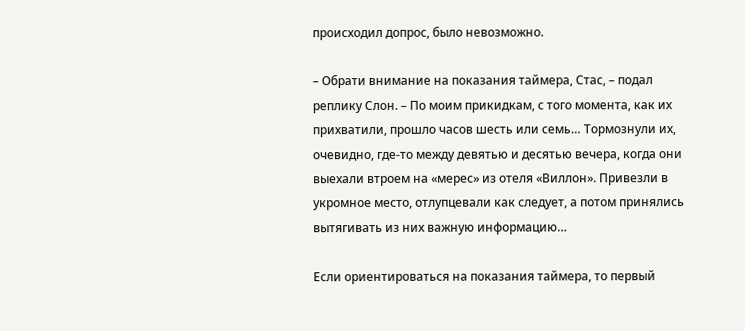происходил допрос, было невозможно.

– Обрати внимание на показания таймера, Стас, – подал реплику Слон. – По моим прикидкам, с того момента, как их прихватили, прошло часов шесть или семь… Тормознули их, очевидно, где-то между девятью и десятью вечера, когда они выехали втроем на «мерес» из отеля «Виллон». Привезли в укромное место, отлупцевали как следует, а потом принялись вытягивать из них важную информацию…

Если ориентироваться на показания таймера, то первый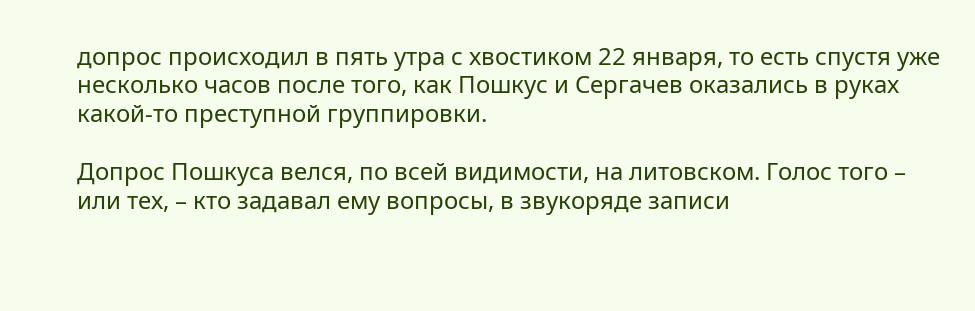допрос происходил в пять утра с хвостиком 22 января, то есть спустя уже несколько часов после того, как Пошкус и Сергачев оказались в руках какой-то преступной группировки.

Допрос Пошкуса велся, по всей видимости, на литовском. Голос того – или тех, – кто задавал ему вопросы, в звукоряде записи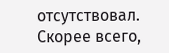отсутствовал. Скорее всего,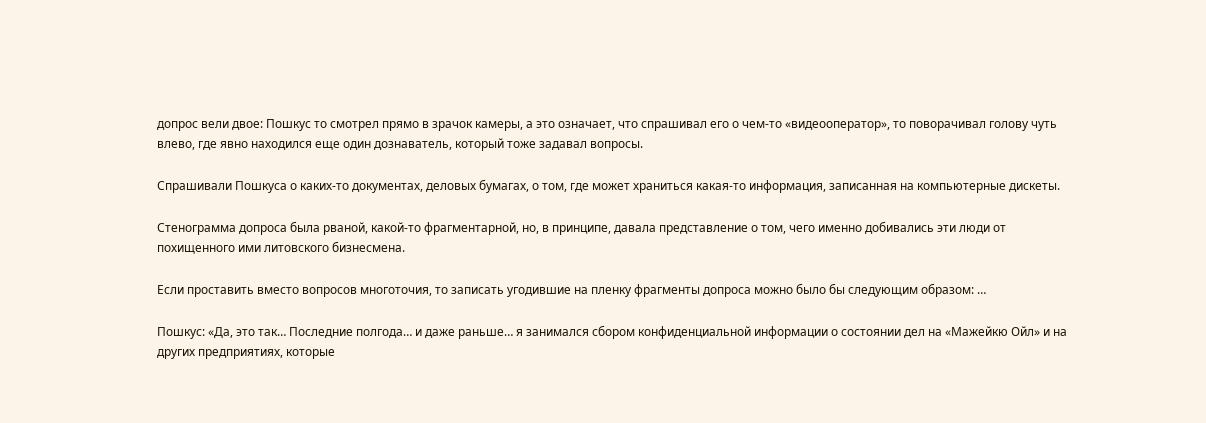допрос вели двое: Пошкус то смотрел прямо в зрачок камеры, а это означает, что спрашивал его о чем-то «видеооператор», то поворачивал голову чуть влево, где явно находился еще один дознаватель, который тоже задавал вопросы.

Спрашивали Пошкуса о каких-то документах, деловых бумагах, о том, где может храниться какая-то информация, записанная на компьютерные дискеты.

Стенограмма допроса была рваной, какой-то фрагментарной, но, в принципе, давала представление о том, чего именно добивались эти люди от похищенного ими литовского бизнесмена.

Если проставить вместо вопросов многоточия, то записать угодившие на пленку фрагменты допроса можно было бы следующим образом: …

Пошкус: «Да, это так… Последние полгода… и даже раньше… я занимался сбором конфиденциальной информации о состоянии дел на «Мажейкю Ойл» и на других предприятиях, которые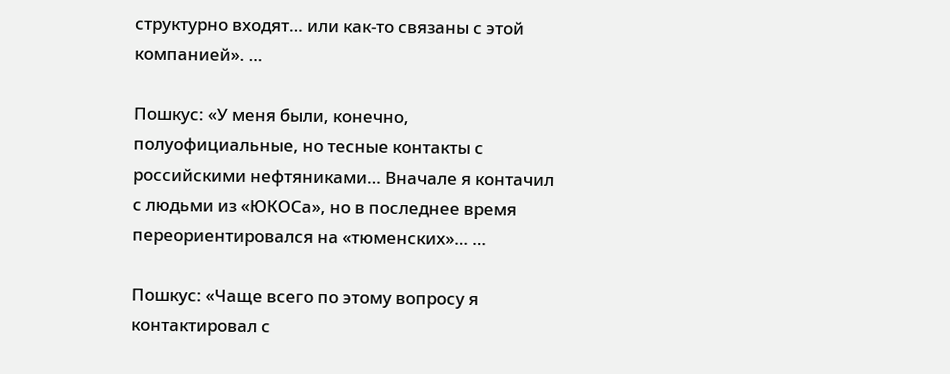структурно входят… или как-то связаны с этой компанией». …

Пошкус: «У меня были, конечно, полуофициальные, но тесные контакты с российскими нефтяниками… Вначале я контачил с людьми из «ЮКОСа», но в последнее время переориентировался на «тюменских»… …

Пошкус: «Чаще всего по этому вопросу я контактировал с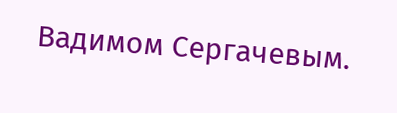Вадимом Сергачевым.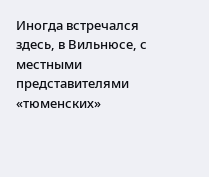Иногда встречался здесь, в Вильнюсе, с местными представителями «тюменских»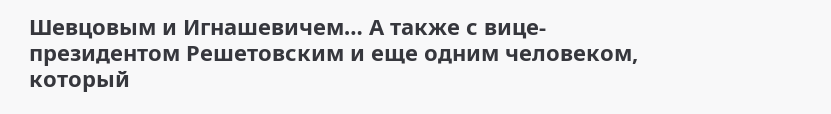Шевцовым и Игнашевичем… А также с вице-президентом Решетовским и еще одним человеком, который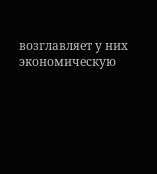возглавляет у них экономическую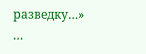разведку…» …